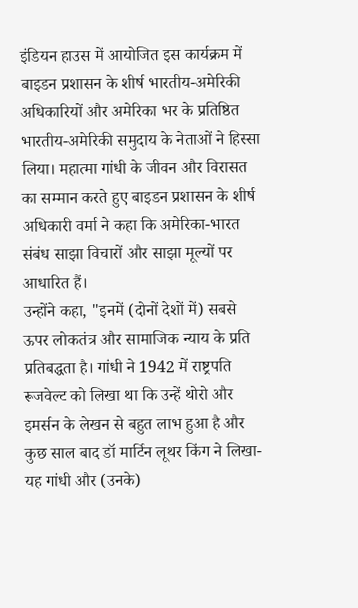इंडियन हाउस में आयोजित इस कार्यक्रम में बाइडन प्रशासन के शीर्ष भारतीय-अमेरिकी अधिकारियों और अमेरिका भर के प्रतिष्ठित भारतीय-अमेरिकी समुदाय के नेताओं ने हिस्सा लिया। महात्मा गांधी के जीवन और विरासत का सम्मान करते हुए बाइडन प्रशासन के शीर्ष अधिकारी वर्मा ने कहा कि अमेरिका-भारत संबंध साझा विचारों और साझा मूल्यों पर आधारित हैं।
उन्होंने कहा, "इनमें (दोनों देशों में) सबसे ऊपर लोकतंत्र और सामाजिक न्याय के प्रति प्रतिबद्धता है। गांधी ने 1942 में राष्ट्रपति रूजवेल्ट को लिखा था कि उन्हें थोरो और इमर्सन के लेखन से बहुत लाभ हुआ है और कुछ साल बाद डॉ मार्टिन लूथर किंग ने लिखा- यह गांधी और (उनके)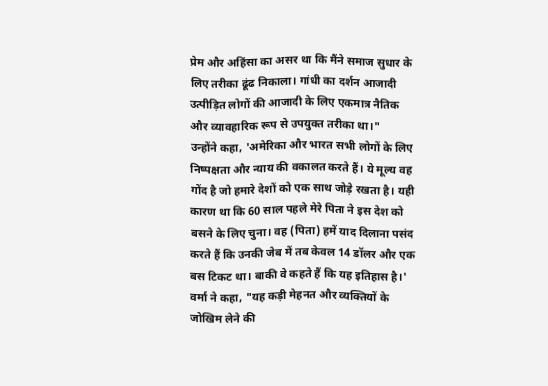प्रेम और अहिंसा का असर था कि मैंने समाज सुधार के लिए तरीका ढूंढ निकाला। गांधी का दर्शन आजादी उत्पीड़ित लोगों की आजादी के लिए एकमात्र नैतिक और व्यावहारिक रूप से उपयुक्त तरीका था।"
उन्होंने कहा, 'अमेरिका और भारत सभी लोगों के लिए निष्पक्षता और न्याय की वकालत करते हैं। ये मूल्य वह गोंद है जो हमारे देशों को एक साथ जोड़े रखता है। यही कारण था कि 60 साल पहले मेरे पिता ने इस देश को बसने के लिए चुना। वह (पिता) हमें याद दिलाना पसंद करते हैं कि उनकी जेब में तब केवल 14 डॉलर और एक बस टिकट था। बाकी वे कहते हैं कि यह इतिहास है।'
वर्मा ने कहा, "यह कड़ी मेहनत और व्यक्तियों के जोखिम लेने की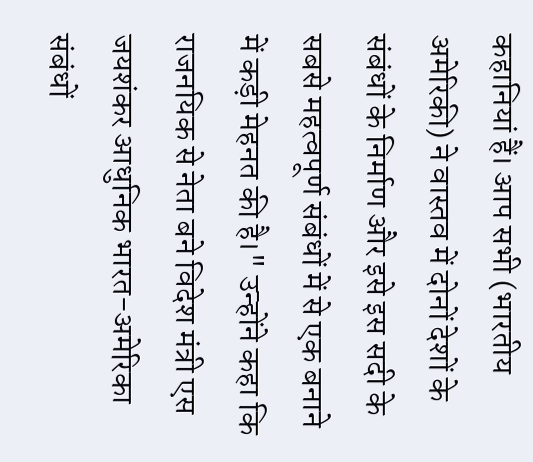कहानियां हैं। आप सभी (भारतीय अमेरिकी) ने वास्तव में दोनों देशों के संबंधों के निर्माण और इसे इस सदी के सबसे महत्वपूर्ण संबंधों में से एक बनाने में कड़ी मेहनत की है।" उन्होंने कहा कि राजनयिक से नेता बने विदेश मंत्री एस जयशंकर आधुनिक भारत-अमेरिका संबंधों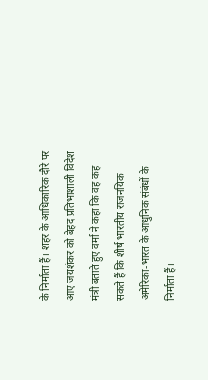के निर्माता हैं। शहर के आधिकारिक दौरे पर आए जयशंकर को बेहद प्रतिभाशाली विदेश मंत्री बताते हुए वर्मा ने कहा कि वह कह सकते हैं कि शीर्ष भारतीय राजनयिक अमेरिका-भारत के आधुनिक संबंधों के निर्माता हैं।